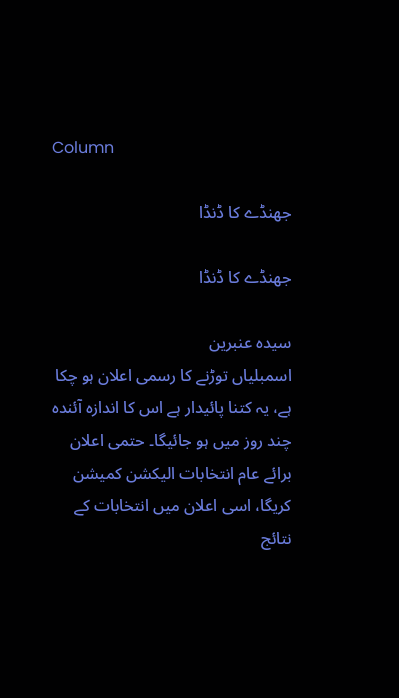Column

جھنڈے کا ڈنڈا

جھنڈے کا ڈنڈا

سیدہ عنبرین
اسمبلیاں توڑنے کا رسمی اعلان ہو چکا ہے، یہ کتنا پائیدار ہے اس کا اندازہ آئندہ چند روز میں ہو جائیگا۔ حتمی اعلان برائے عام انتخابات الیکشن کمیشن کریگا، اسی اعلان میں انتخابات کے نتائج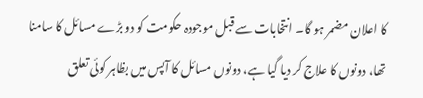کا اعلان مضمر ہو گا۔ انتخابات سے قبل موجودہ حکومت کو دو بڑے مسائل کا سامنا تھا، دونوں کا علاج کر دیا گیا ہے، دونوں مسائل کا آپس میں بظاہر کوئی تعلق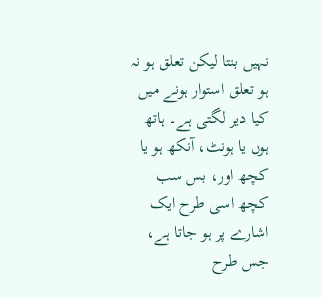نہیں بنتا لیکن تعلق ہو نہ ہو تعلق استوار ہونے میں کیا دیر لگتی ہے۔ ہاتھ ہوں یا ہونٹ، آنکھ ہو یا کچھ اور، بس سب کچھ اسی طرح ایک اشارے پر ہو جاتا ہے، جس طرح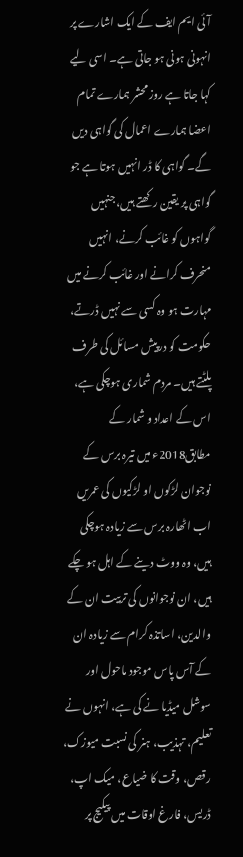آئی ایم ایف کے ایک اشارے پر انہونی ہونی ہو جاتی ہے۔ اسی لیے کہا جاتا ہے روز محشر ہمارے تمام اعضا ہمارے اعمال کی گواہی دیں گے۔ گواہی کا ڈر انہیں ہوتا ہے جو گواہی پر یقین رکھتے ہیں، جنہیں گواہوں کو غائب کرنے، انہیں منحرف کرانے اور غائب کرنے میں مہارت ہو وہ کسی سے نہیں ڈرتے، حکومت کو درپیش مسائل کی طرف پلٹتے ہیں۔ مردم شماری ہوچکی ہے، اس کے اعداد و شمار کے مطابق2018ء میں تیرہ برس کے نوجوان لڑکوں او لڑکیوں کی عمریں اب اٹھارہ برس سے زیادہ ہوچکی ہیں، وہ ووٹ دینے کے اہل ہو چکے ہیں، ان نوجوانوں کی تربیت ان کے والدین، اساتذہ کرام سے زیادہ ان کے آس پاس موجود ماحول اور سوشل میڈیا نے کی ہے، انہوں نے تعلیم، تہذیب، ہنر کی نسبت میوزک، رقص، وقت کا ضیاع، میک اپ، ڈریس، فارغ اوقات میں پیکیج پر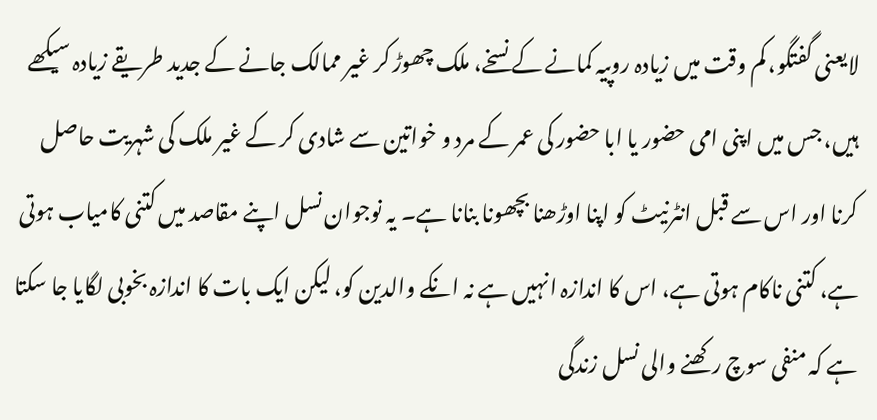لایعنی گفتگو، کم وقت میں زیادہ روپیہ کمانے کے نسخے، ملک چھوڑ کر غیر ممالک جانے کے جدید طریقے زیادہ سیکھے ہیں، جس میں اپنی امی حضور یا ابا حضور کی عمر کے مرد و خواتین سے شادی کر کے غیر ملک کی شہریت حاصل کرنا اور اس سے قبل انٹرنیٹ کو اپنا اوڑھنا بچھونا بنانا ہے۔ یہ نوجوان نسل اپنے مقاصد میں کتنی کامیاب ہوتی ہے، کتنی ناکام ہوتی ہے، اس کا اندازہ انہیں ہے نہ انکے والدین کو، لیکن ایک بات کا اندازہ بخوبی لگایا جا سکتا ہے کہ منفی سوچ رکھنے والی نسل زندگی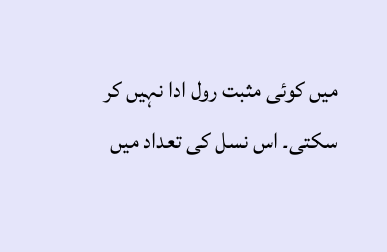میں کوئی مثبت رول ادا نہیں کر سکتی۔ اس نسل کی تعداد میں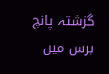گزشتہ پانچ برس میں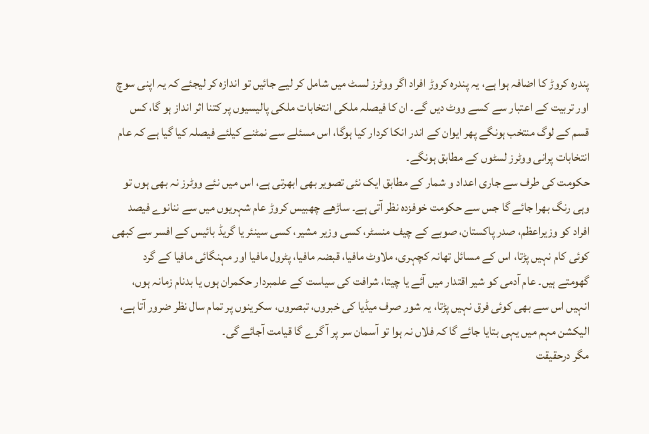پندرہ کروڑ کا اضافہ ہوا ہے، یہ پندرہ کروڑ افراد اگر ووٹرز لسٹ میں شامل کر لیے جائیں تو اندازہ کر لیجئے کہ یہ اپنی سوچ اور تربیت کے اعتبار سے کسے ووٹ دیں گے۔ ان کا فیصلہ ملکی انتخابات ملکی پالیسیوں پر کتنا اثر انداز ہو گا، کس قسم کے لوگ منتخب ہونگے پھر ایوان کے اندر انکا کردار کیا ہوگا، اس مسئلے سے نمٹنے کیلئے فیصلہ کیا گیا ہے کہ عام انتخابات پرانی ووٹرز لسٹوں کے مطابق ہونگے۔
حکومت کی طرف سے جاری اعداد و شمار کے مطابق ایک نئی تصویر بھی ابھرتی ہے، اس میں نئے ووٹرز نہ بھی ہوں تو وہی رنگ بھرا جائے گا جس سے حکومت خوفزدہ نظر آتی ہے۔ ساڑھے چھبیس کروڑ عام شہریوں میں سے ننانوے فیصد افراد کو وزیراعظم، صدر پاکستان، صوبے کے چیف منسٹر، کسی وزیر مشیر، کسی سینئر یا گریڈ بائیس کے افسر سے کبھی کوئی کام نہیں پڑتا، اس کے مسائل تھانہ کچہری، ملاوٹ مافیا، قبضہ مافیا، پٹرول مافیا اور مہنگائی مافیا کے گرد گھومتے ہیں۔ عام آدمی کو شیر اقتدار میں آئے یا چیتا، شرافت کی سیاست کے علمبردار حکمران ہوں یا بدنام زمانہ ہوں، انہیں اس سے بھی کوئی فرق نہیں پڑتا، یہ شور صرف میڈیا کی خبروں، تبصروں، سکرینوں پر تمام سال نظر ضرور آتا ہے، الیکشن مہم میں یہی بتایا جائے گا کہ فلاں نہ ہوا تو آسمان سر پر آ گرے گا قیامت آجائے گی۔
مگر درحقیقت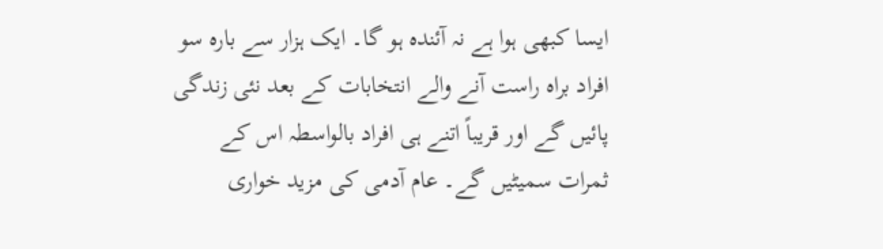ایسا کبھی ہوا ہے نہ آئندہ ہو گا۔ ایک ہزار سے بارہ سو افراد براہ راست آنے والے انتخابات کے بعد نئی زندگی پائیں گے اور قریباً اتنے ہی افراد بالواسطہ اس کے ثمرات سمیٹیں گے۔ عام آدمی کی مزید خواری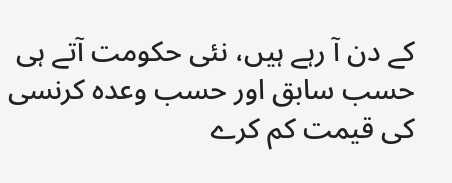کے دن آ رہے ہیں، نئی حکومت آتے ہی حسب سابق اور حسب وعدہ کرنسی کی قیمت کم کرے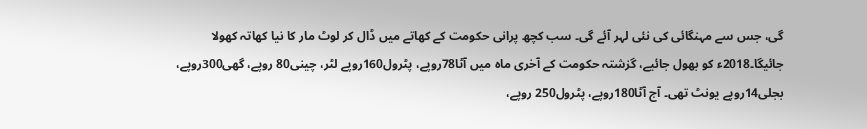گی، جس سے مہنگائی کی نئی لہر آئے گی۔ سب کچھ پرانی حکومت کے کھاتے میں ڈال کر لوٹ مار کا نیا کھاتہ کھولا جائیگا۔2018ء کو بھول جائیے، گزشتہ حکومت کے آخری ماہ میں آٹا78روپے، پٹرول160روپے لٹر، چینی80 روپے، گھی300روپے، بجلی14روپے یونٹ تھی۔ آج آٹا180روپے، پٹرول250 روپے،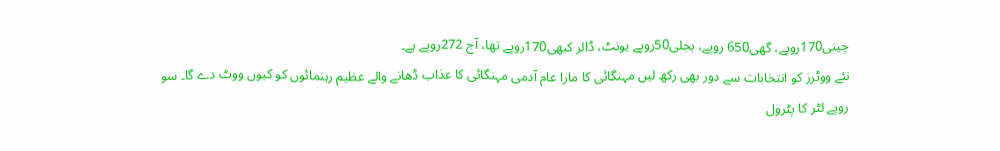چینی170روپے، گھی650 روپے، بجلی50روپے یونٹ، ڈالر کبھی170روپے تھا، آج 272روپے ہے۔
نئے ووٹرز کو انتخابات سے دور بھی رکھ لیں مہنگائی کا مارا عام آدمی مہنگائی کا عذاب ڈھانے والے عظیم رہنمائوں کو کیوں ووٹ دے گا۔ سو روپے لٹر کا پٹرول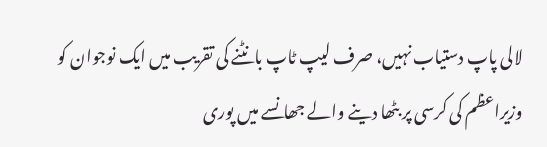لالی پاپ دستیاب نہیں، صرف لیپ ٹاپ بانٹنے کی تقریب میں ایک نوجوان کو وزیراعظم کی کرسی پر بٹھا دینے والے جھانسے میں پوری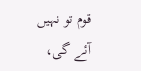قوم تو نہیں آئے گی،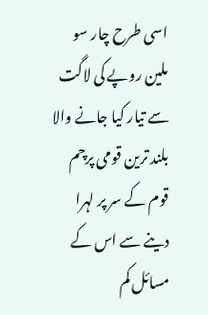اسی طرح چار سو ملین روپے کی لاگت سے تیار کیا جانے والا بلند ترین قومی پرچم قوم کے سر پر لہرا دینے سے اس کے مسائل کم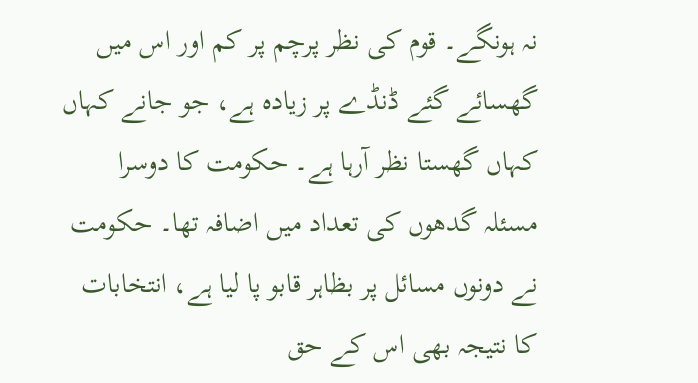نہ ہونگے۔ قوم کی نظر پرچم پر کم اور اس میں گھسائے گئے ڈنڈے پر زیادہ ہے، جو جانے کہاں کہاں گھستا نظر آرہا ہے۔ حکومت کا دوسرا مسئلہ گدھوں کی تعداد میں اضافہ تھا۔ حکومت نے دونوں مسائل پر بظاہر قابو پا لیا ہے، انتخابات کا نتیجہ بھی اس کے حق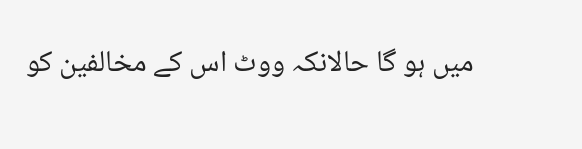میں ہو گا حالانکہ ووٹ اس کے مخالفین کو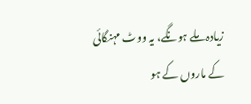زیادہ ملے ہونگے، یہ ووٹ مہنگائی کے ماروں کے ہو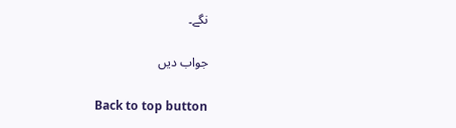نگے۔

جواب دیں

Back to top button